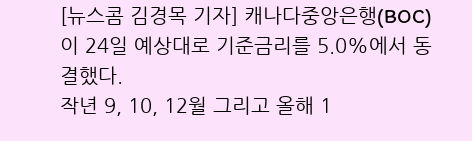[뉴스콤 김경목 기자] 캐나다중앙은행(BOC)이 24일 예상대로 기준금리를 5.0%에서 동결했다.
작년 9, 10, 12월 그리고 올해 1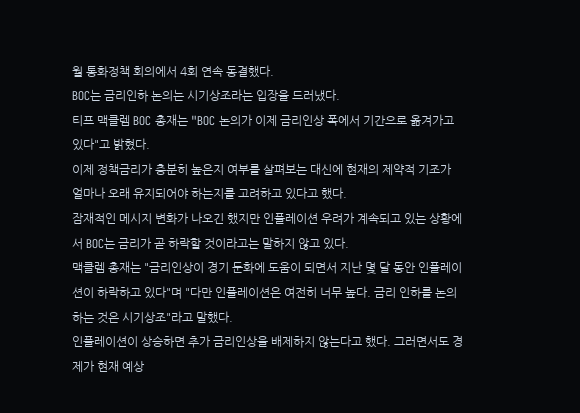월 통화정책 회의에서 4회 연속 동결했다.
BOC는 금리인하 논의는 시기상조라는 입장을 드러냈다.
티프 맥클렘 BOC 총재는 "BOC 논의가 이제 금리인상 폭에서 기간으로 옮겨가고 있다"고 밝혔다.
이제 정책금리가 충분히 높은지 여부를 살펴보는 대신에 현재의 제약적 기조가 얼마나 오래 유지되어야 하는지를 고려하고 있다고 했다.
잠재적인 메시지 변화가 나오긴 했지만 인플레이션 우려가 계속되고 있는 상황에서 BOC는 금리가 곧 하락할 것이라고는 말하지 않고 있다.
맥클렘 총재는 "금리인상이 경기 둔화에 도움이 되면서 지난 몇 달 동안 인플레이션이 하락하고 있다"며 "다만 인플레이션은 여전히 너무 높다. 금리 인하를 논의하는 것은 시기상조"라고 말했다.
인플레이션이 상승하면 추가 금리인상을 배제하지 않는다고 했다. 그러면서도 경제가 현재 예상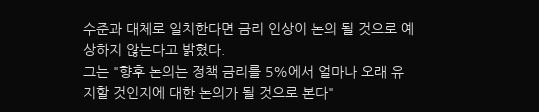수준과 대체로 일치한다면 금리 인상이 논의 될 것으로 예상하지 않는다고 밝혔다.
그는 "향후 논의는 정책 금리를 5%에서 얼마나 오래 유지할 것인지에 대한 논의가 될 것으로 본다"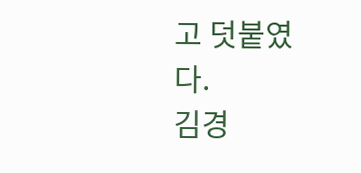고 덧붙였다.
김경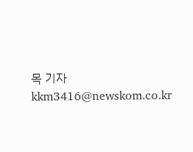목 기자 kkm3416@newskom.co.kr